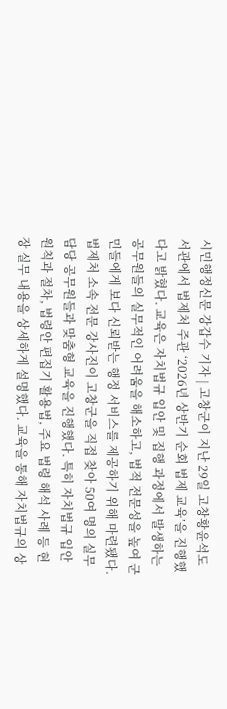시민행정신문 강갑수 기자 | 고창군이 지난 29일 고창황윤석도서관에서 법제처 주관 ‘2026년 상반기 순회 법제 교육’을 진행했다고 밝혔다. 교육은 자치법규 입안 및 집행 과정에서 발생하는 공무원들의 실무적인 어려움을 해소하고, 법적 전문성을 높여 군민들에게 보다 신뢰받는 행정 서비스를 제공하기 위해 마련됐다. 법제처 소속 전문 강사진이 고창군을 직접 찾아 50여 명의 실무 담당 공무원들과 맞춤형 교육을 진행했다. 특히 자치법규 입안 원칙과 절차, 법령안 편집기 활용법, 주요 법령 해석 사례 등 현장 실무 내용을 상세하게 설명했다. 교육을 통해 자치법규의 상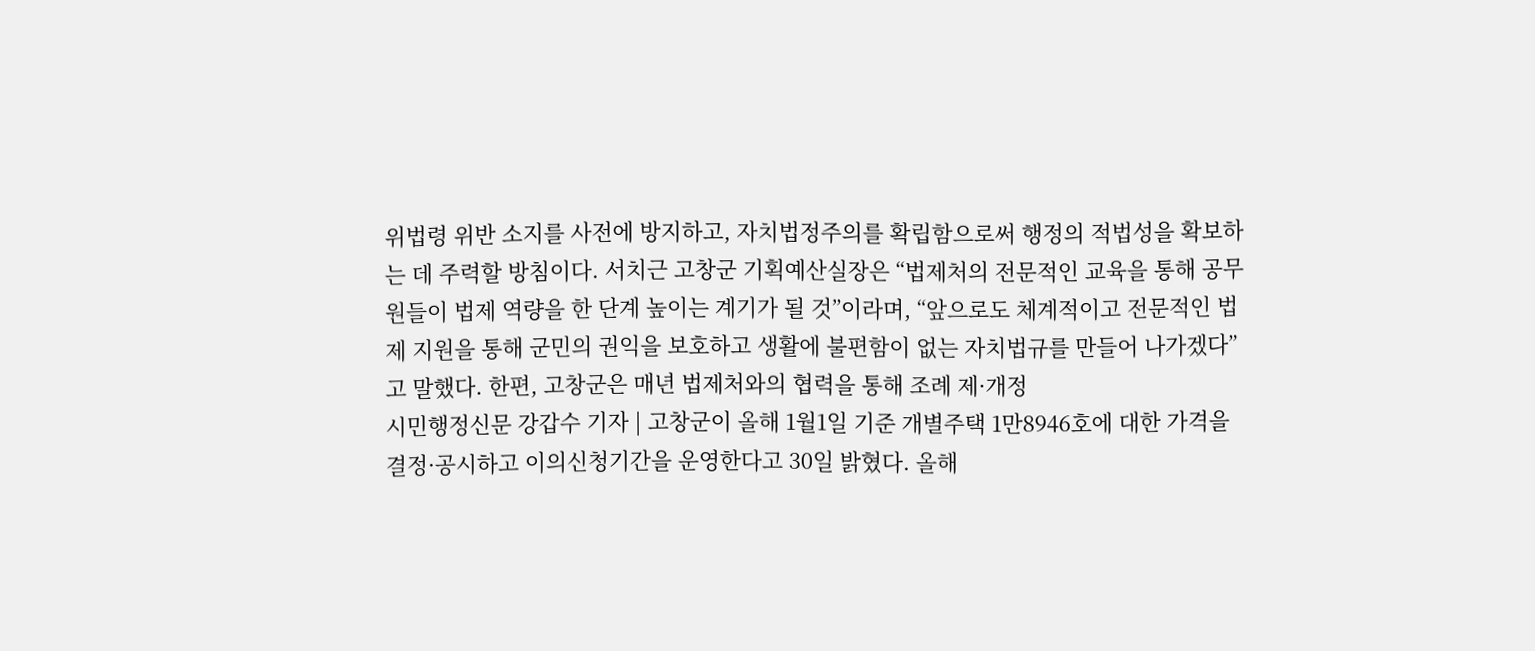위법령 위반 소지를 사전에 방지하고, 자치법정주의를 확립함으로써 행정의 적법성을 확보하는 데 주력할 방침이다. 서치근 고창군 기획예산실장은 “법제처의 전문적인 교육을 통해 공무원들이 법제 역량을 한 단계 높이는 계기가 될 것”이라며, “앞으로도 체계적이고 전문적인 법제 지원을 통해 군민의 권익을 보호하고 생활에 불편함이 없는 자치법규를 만들어 나가겠다”고 말했다. 한편, 고창군은 매년 법제처와의 협력을 통해 조례 제·개정
시민행정신문 강갑수 기자 | 고창군이 올해 1월1일 기준 개별주택 1만8946호에 대한 가격을 결정·공시하고 이의신청기간을 운영한다고 30일 밝혔다. 올해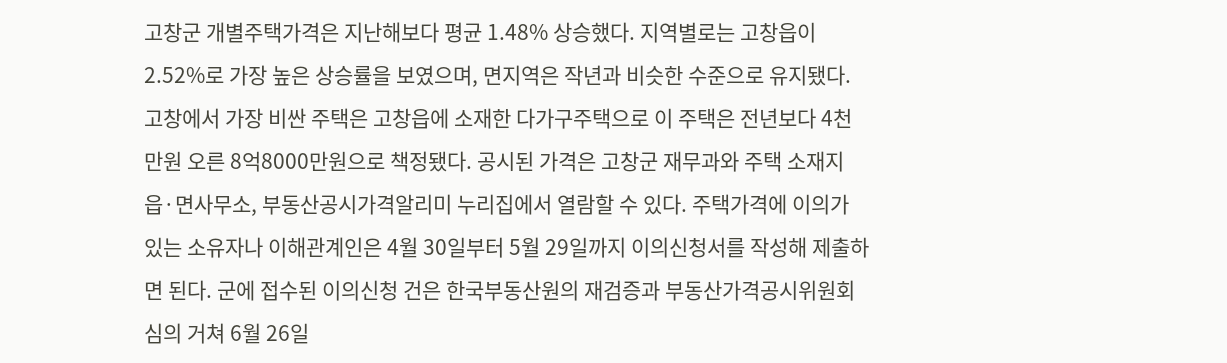고창군 개별주택가격은 지난해보다 평균 1.48% 상승했다. 지역별로는 고창읍이 2.52%로 가장 높은 상승률을 보였으며, 면지역은 작년과 비슷한 수준으로 유지됐다. 고창에서 가장 비싼 주택은 고창읍에 소재한 다가구주택으로 이 주택은 전년보다 4천만원 오른 8억8000만원으로 책정됐다. 공시된 가격은 고창군 재무과와 주택 소재지 읍·면사무소, 부동산공시가격알리미 누리집에서 열람할 수 있다. 주택가격에 이의가 있는 소유자나 이해관계인은 4월 30일부터 5월 29일까지 이의신청서를 작성해 제출하면 된다. 군에 접수된 이의신청 건은 한국부동산원의 재검증과 부동산가격공시위원회 심의 거쳐 6월 26일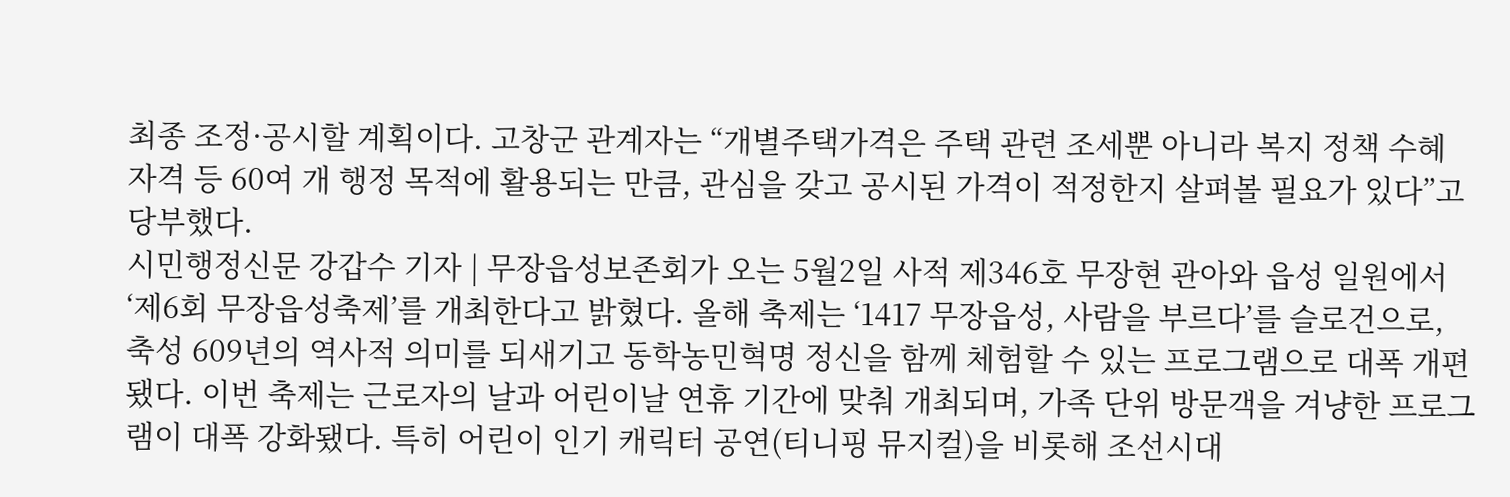최종 조정·공시할 계획이다. 고창군 관계자는 “개별주택가격은 주택 관련 조세뿐 아니라 복지 정책 수혜 자격 등 60여 개 행정 목적에 활용되는 만큼, 관심을 갖고 공시된 가격이 적정한지 살펴볼 필요가 있다”고 당부했다.
시민행정신문 강갑수 기자 | 무장읍성보존회가 오는 5월2일 사적 제346호 무장현 관아와 읍성 일원에서 ‘제6회 무장읍성축제’를 개최한다고 밝혔다. 올해 축제는 ‘1417 무장읍성, 사람을 부르다’를 슬로건으로, 축성 609년의 역사적 의미를 되새기고 동학농민혁명 정신을 함께 체험할 수 있는 프로그램으로 대폭 개편됐다. 이번 축제는 근로자의 날과 어린이날 연휴 기간에 맞춰 개최되며, 가족 단위 방문객을 겨냥한 프로그램이 대폭 강화됐다. 특히 어린이 인기 캐릭터 공연(티니핑 뮤지컬)을 비롯해 조선시대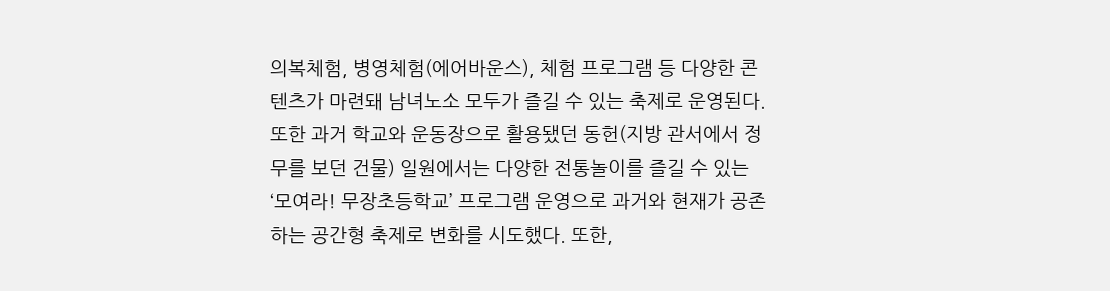의복체험, 병영체험(에어바운스), 체험 프로그램 등 다양한 콘텐츠가 마련돼 남녀노소 모두가 즐길 수 있는 축제로 운영된다. 또한 과거 학교와 운동장으로 활용됐던 동헌(지방 관서에서 정무를 보던 건물) 일원에서는 다양한 전통놀이를 즐길 수 있는 ‘모여라! 무장초등학교’ 프로그램 운영으로 과거와 현재가 공존하는 공간형 축제로 변화를 시도했다. 또한,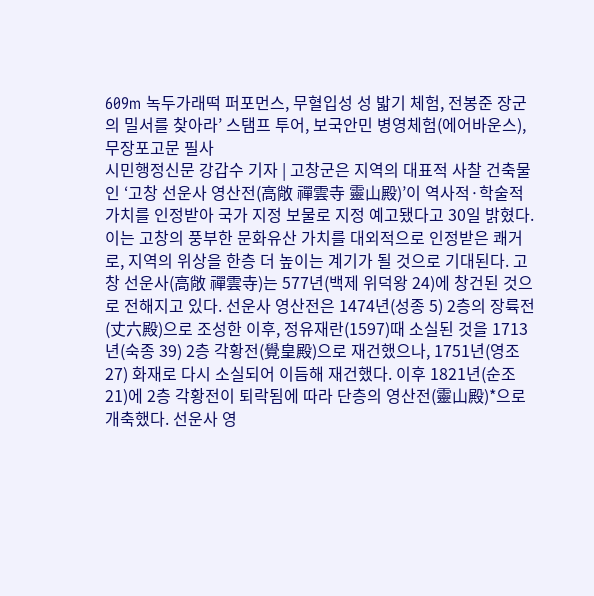609m 녹두가래떡 퍼포먼스, 무혈입성 성 밟기 체험, 전봉준 장군의 밀서를 찾아라’ 스탬프 투어, 보국안민 병영체험(에어바운스), 무장포고문 필사
시민행정신문 강갑수 기자 | 고창군은 지역의 대표적 사찰 건축물인 ‘고창 선운사 영산전(高敞 禪雲寺 靈山殿)’이 역사적·학술적 가치를 인정받아 국가 지정 보물로 지정 예고됐다고 30일 밝혔다. 이는 고창의 풍부한 문화유산 가치를 대외적으로 인정받은 쾌거로, 지역의 위상을 한층 더 높이는 계기가 될 것으로 기대된다. 고창 선운사(高敞 禪雲寺)는 577년(백제 위덕왕 24)에 창건된 것으로 전해지고 있다. 선운사 영산전은 1474년(성종 5) 2층의 장륙전(丈六殿)으로 조성한 이후, 정유재란(1597)때 소실된 것을 1713년(숙종 39) 2층 각황전(覺皇殿)으로 재건했으나, 1751년(영조 27) 화재로 다시 소실되어 이듬해 재건했다. 이후 1821년(순조 21)에 2층 각황전이 퇴락됨에 따라 단층의 영산전(靈山殿)*으로 개축했다. 선운사 영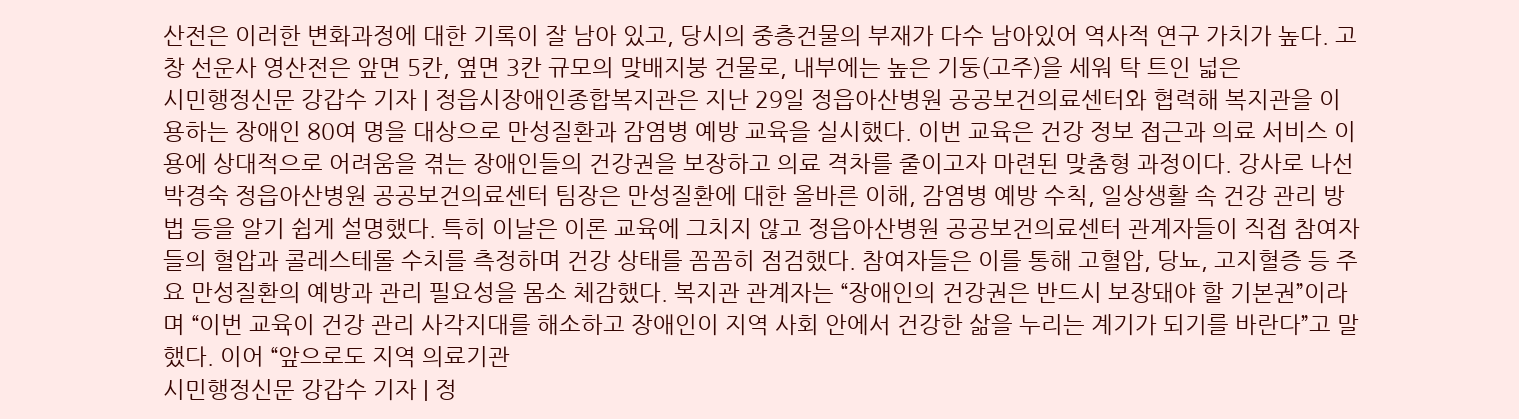산전은 이러한 변화과정에 대한 기록이 잘 남아 있고, 당시의 중층건물의 부재가 다수 남아있어 역사적 연구 가치가 높다. 고창 선운사 영산전은 앞면 5칸, 옆면 3칸 규모의 맞배지붕 건물로, 내부에는 높은 기둥(고주)을 세워 탁 트인 넓은
시민행정신문 강갑수 기자 | 정읍시장애인종합복지관은 지난 29일 정읍아산병원 공공보건의료센터와 협력해 복지관을 이용하는 장애인 80여 명을 대상으로 만성질환과 감염병 예방 교육을 실시했다. 이번 교육은 건강 정보 접근과 의료 서비스 이용에 상대적으로 어려움을 겪는 장애인들의 건강권을 보장하고 의료 격차를 줄이고자 마련된 맞춤형 과정이다. 강사로 나선 박경숙 정읍아산병원 공공보건의료센터 팀장은 만성질환에 대한 올바른 이해, 감염병 예방 수칙, 일상생활 속 건강 관리 방법 등을 알기 쉽게 설명했다. 특히 이날은 이론 교육에 그치지 않고 정읍아산병원 공공보건의료센터 관계자들이 직접 참여자들의 혈압과 콜레스테롤 수치를 측정하며 건강 상태를 꼼꼼히 점검했다. 참여자들은 이를 통해 고혈압, 당뇨, 고지혈증 등 주요 만성질환의 예방과 관리 필요성을 몸소 체감했다. 복지관 관계자는 “장애인의 건강권은 반드시 보장돼야 할 기본권”이라며 “이번 교육이 건강 관리 사각지대를 해소하고 장애인이 지역 사회 안에서 건강한 삶을 누리는 계기가 되기를 바란다”고 말했다. 이어 “앞으로도 지역 의료기관
시민행정신문 강갑수 기자 | 정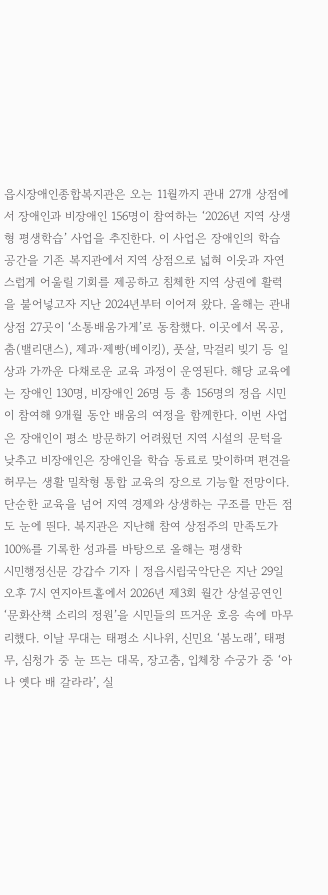읍시장애인종합복지관은 오는 11월까지 관내 27개 상점에서 장애인과 비장애인 156명이 참여하는 ‘2026년 지역 상생형 평생학습’ 사업을 추진한다. 이 사업은 장애인의 학습 공간을 기존 복지관에서 지역 상점으로 넓혀 이웃과 자연스럽게 어울릴 기회를 제공하고 침체한 지역 상권에 활력을 불어넣고자 지난 2024년부터 이어져 왔다. 올해는 관내 상점 27곳이 ‘소통배움가게’로 동참했다. 이곳에서 목공, 춤(밸리댄스), 제과·제빵(베이킹), 풋살, 막걸리 빚기 등 일상과 가까운 다채로운 교육 과정이 운영된다. 해당 교육에는 장애인 130명, 비장애인 26명 등 총 156명의 정읍 시민이 참여해 9개월 동안 배움의 여정을 함께한다. 이번 사업은 장애인이 평소 방문하기 어려웠던 지역 시설의 문턱을 낮추고 비장애인은 장애인을 학습 동료로 맞이하며 편견을 허무는 생활 밀착형 통합 교육의 장으로 기능할 전망이다. 단순한 교육을 넘어 지역 경제와 상생하는 구조를 만든 점도 눈에 띈다. 복지관은 지난해 참여 상점주의 만족도가 100%를 기록한 성과를 바탕으로 올해는 평생학
시민행정신문 강갑수 기자 | 정읍시립국악단은 지난 29일 오후 7시 연지아트홀에서 2026년 제3회 월간 상설공연인 ‘문화산책 소리의 정원’을 시민들의 뜨거운 호응 속에 마무리했다. 이날 무대는 태평소 시나위, 신민요 ‘봄노래’, 태평무, 심청가 중 눈 뜨는 대목, 장고춤, 입체창 수궁가 중 ‘아나 옛다 배 갈라라’, 실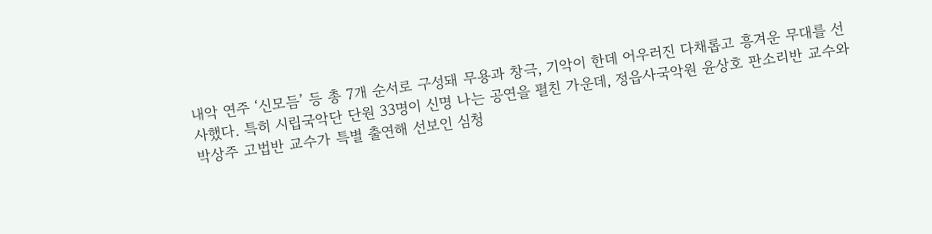내악 연주 ‘신모듬’ 등 총 7개 순서로 구성돼 무용과 창극, 기악이 한데 어우러진 다채롭고 흥겨운 무대를 선사했다. 특히 시립국악단 단원 33명이 신명 나는 공연을 펼친 가운데, 정읍사국악원 윤상호 판소리반 교수와 박상주 고법반 교수가 특별 출연해 선보인 심청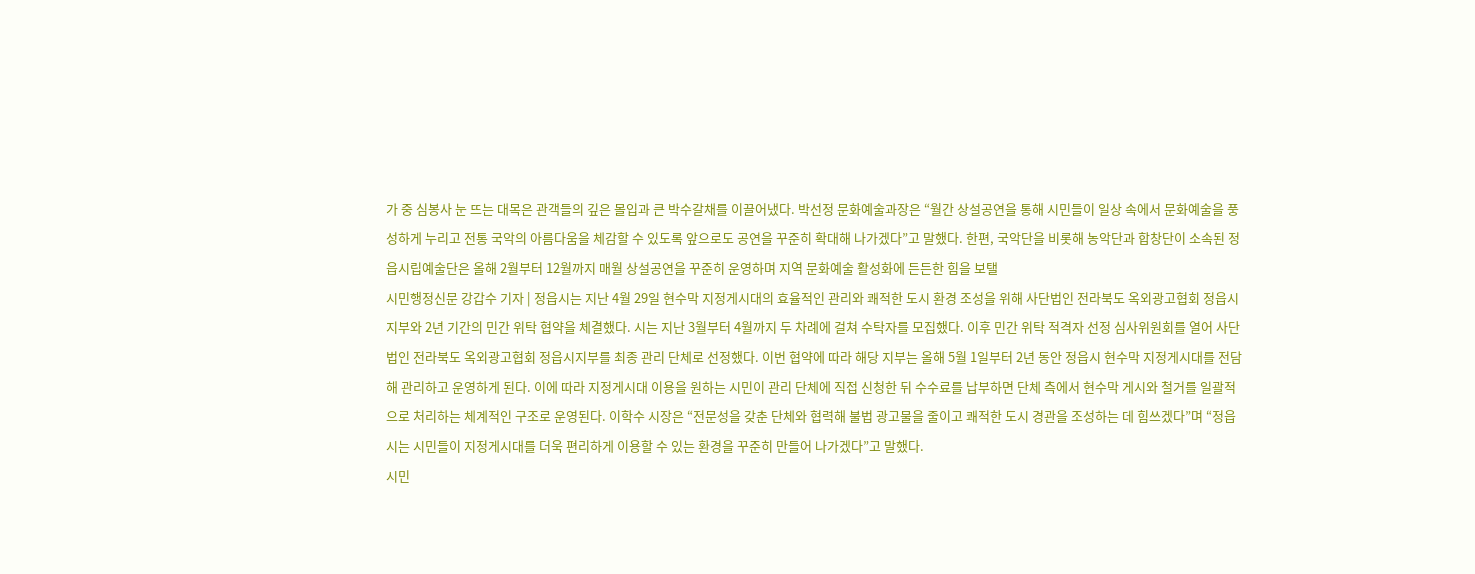가 중 심봉사 눈 뜨는 대목은 관객들의 깊은 몰입과 큰 박수갈채를 이끌어냈다. 박선정 문화예술과장은 “월간 상설공연을 통해 시민들이 일상 속에서 문화예술을 풍성하게 누리고 전통 국악의 아름다움을 체감할 수 있도록 앞으로도 공연을 꾸준히 확대해 나가겠다”고 말했다. 한편, 국악단을 비롯해 농악단과 합창단이 소속된 정읍시립예술단은 올해 2월부터 12월까지 매월 상설공연을 꾸준히 운영하며 지역 문화예술 활성화에 든든한 힘을 보탤
시민행정신문 강갑수 기자 | 정읍시는 지난 4월 29일 현수막 지정게시대의 효율적인 관리와 쾌적한 도시 환경 조성을 위해 사단법인 전라북도 옥외광고협회 정읍시지부와 2년 기간의 민간 위탁 협약을 체결했다. 시는 지난 3월부터 4월까지 두 차례에 걸쳐 수탁자를 모집했다. 이후 민간 위탁 적격자 선정 심사위원회를 열어 사단법인 전라북도 옥외광고협회 정읍시지부를 최종 관리 단체로 선정했다. 이번 협약에 따라 해당 지부는 올해 5월 1일부터 2년 동안 정읍시 현수막 지정게시대를 전담해 관리하고 운영하게 된다. 이에 따라 지정게시대 이용을 원하는 시민이 관리 단체에 직접 신청한 뒤 수수료를 납부하면 단체 측에서 현수막 게시와 철거를 일괄적으로 처리하는 체계적인 구조로 운영된다. 이학수 시장은 “전문성을 갖춘 단체와 협력해 불법 광고물을 줄이고 쾌적한 도시 경관을 조성하는 데 힘쓰겠다”며 “정읍시는 시민들이 지정게시대를 더욱 편리하게 이용할 수 있는 환경을 꾸준히 만들어 나가겠다”고 말했다.
시민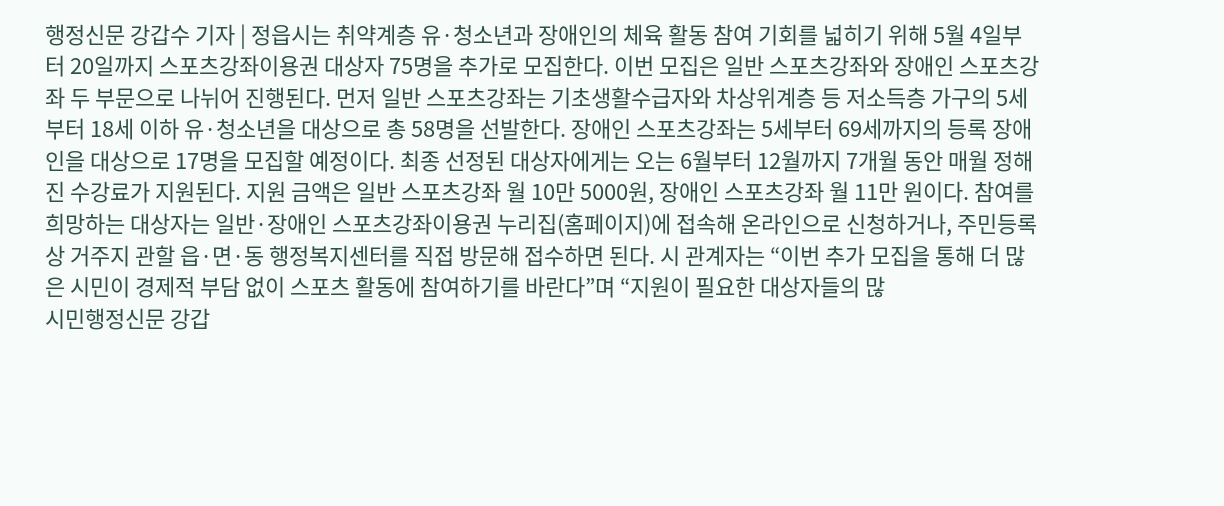행정신문 강갑수 기자 | 정읍시는 취약계층 유·청소년과 장애인의 체육 활동 참여 기회를 넓히기 위해 5월 4일부터 20일까지 스포츠강좌이용권 대상자 75명을 추가로 모집한다. 이번 모집은 일반 스포츠강좌와 장애인 스포츠강좌 두 부문으로 나뉘어 진행된다. 먼저 일반 스포츠강좌는 기초생활수급자와 차상위계층 등 저소득층 가구의 5세부터 18세 이하 유·청소년을 대상으로 총 58명을 선발한다. 장애인 스포츠강좌는 5세부터 69세까지의 등록 장애인을 대상으로 17명을 모집할 예정이다. 최종 선정된 대상자에게는 오는 6월부터 12월까지 7개월 동안 매월 정해진 수강료가 지원된다. 지원 금액은 일반 스포츠강좌 월 10만 5000원, 장애인 스포츠강좌 월 11만 원이다. 참여를 희망하는 대상자는 일반·장애인 스포츠강좌이용권 누리집(홈페이지)에 접속해 온라인으로 신청하거나, 주민등록상 거주지 관할 읍·면·동 행정복지센터를 직접 방문해 접수하면 된다. 시 관계자는 “이번 추가 모집을 통해 더 많은 시민이 경제적 부담 없이 스포츠 활동에 참여하기를 바란다”며 “지원이 필요한 대상자들의 많
시민행정신문 강갑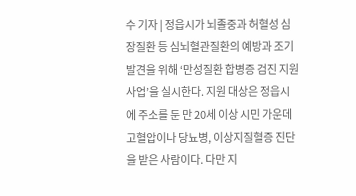수 기자 | 정읍시가 뇌졸중과 허혈성 심장질환 등 심뇌혈관질환의 예방과 조기 발견을 위해 ‘만성질환 합병증 검진 지원 사업’을 실시한다. 지원 대상은 정읍시에 주소를 둔 만 20세 이상 시민 가운데 고혈압이나 당뇨병, 이상지질혈증 진단을 받은 사람이다. 다만 지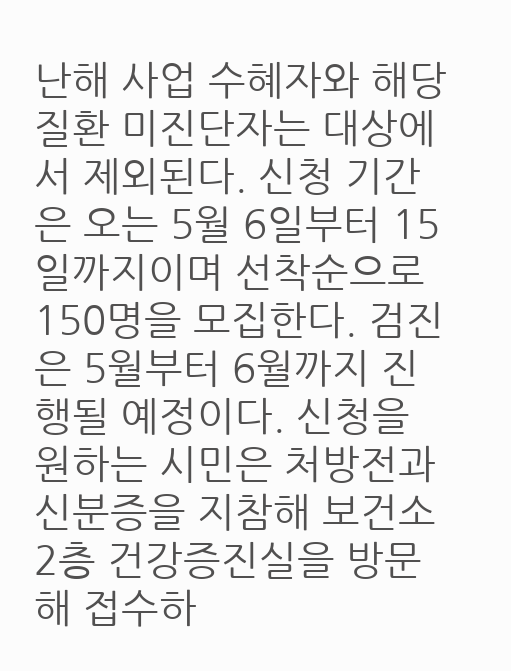난해 사업 수혜자와 해당 질환 미진단자는 대상에서 제외된다. 신청 기간은 오는 5월 6일부터 15일까지이며 선착순으로 150명을 모집한다. 검진은 5월부터 6월까지 진행될 예정이다. 신청을 원하는 시민은 처방전과 신분증을 지참해 보건소 2층 건강증진실을 방문해 접수하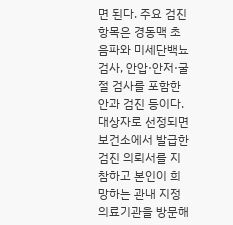면 된다. 주요 검진 항목은 경동맥 초음파와 미세단백뇨 검사, 안압·안저·굴절 검사를 포함한 안과 검진 등이다. 대상자로 선정되면 보건소에서 발급한 검진 의뢰서를 지참하고 본인이 희망하는 관내 지정 의료기관을 방문해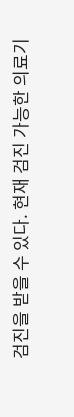검진을 받을 수 있다. 현재 검진 가능한 의료기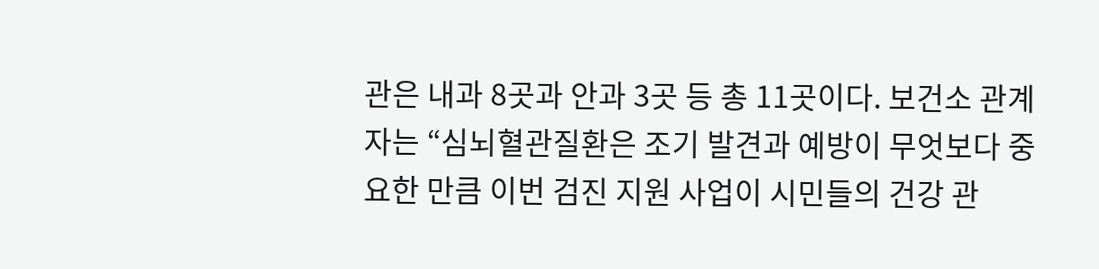관은 내과 8곳과 안과 3곳 등 총 11곳이다. 보건소 관계자는 “심뇌혈관질환은 조기 발견과 예방이 무엇보다 중요한 만큼 이번 검진 지원 사업이 시민들의 건강 관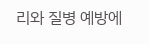리와 질병 예방에